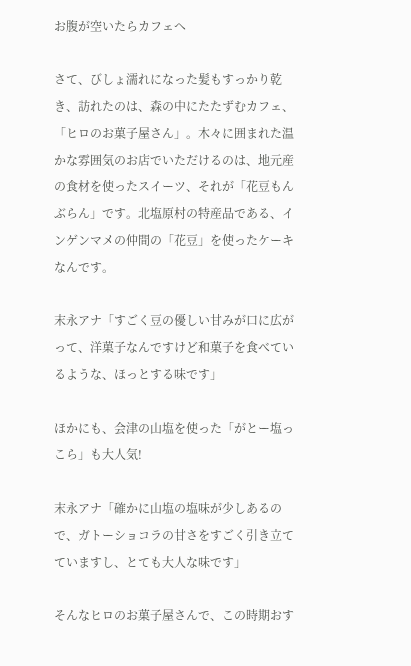お腹が空いたらカフェへ

さて、びしょ濡れになった髪もすっかり乾き、訪れたのは、森の中にたたずむカフェ、「ヒロのお菓子屋さん」。木々に囲まれた温かな雰囲気のお店でいただけるのは、地元産の食材を使ったスイーツ、それが「花豆もんぶらん」です。北塩原村の特産品である、インゲンマメの仲間の「花豆」を使ったケーキなんです。

末永アナ「すごく豆の優しい甘みが口に広がって、洋菓子なんですけど和菓子を食べているような、ほっとする味です」

ほかにも、会津の山塩を使った「がとー塩っこら」も大人気!

末永アナ「確かに山塩の塩味が少しあるので、ガトーショコラの甘さをすごく引き立てていますし、とても大人な味です」

そんなヒロのお菓子屋さんで、この時期おす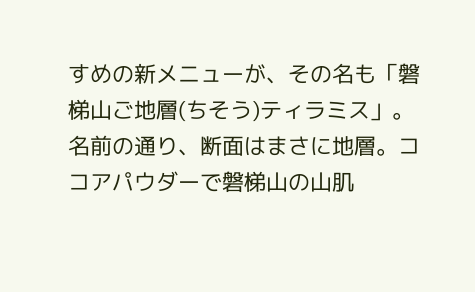すめの新メニューが、その名も「磐梯山ご地層(ちそう)ティラミス」。名前の通り、断面はまさに地層。ココアパウダーで磐梯山の山肌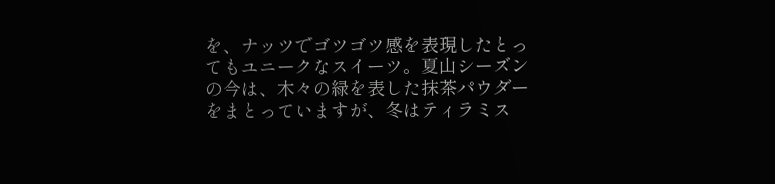を、ナッツでゴツゴツ感を表現したとってもユニークなスイーツ。夏山シーズンの今は、木々の緑を表した抹茶パウダーをまとっていますが、冬はティラミス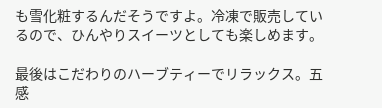も雪化粧するんだそうですよ。冷凍で販売しているので、ひんやりスイーツとしても楽しめます。

最後はこだわりのハーブティーでリラックス。五感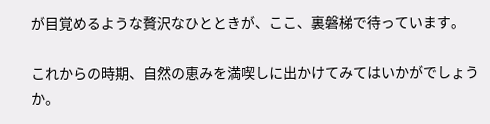が目覚めるような贅沢なひとときが、ここ、裏磐梯で待っています。

これからの時期、自然の恵みを満喫しに出かけてみてはいかがでしょうか。